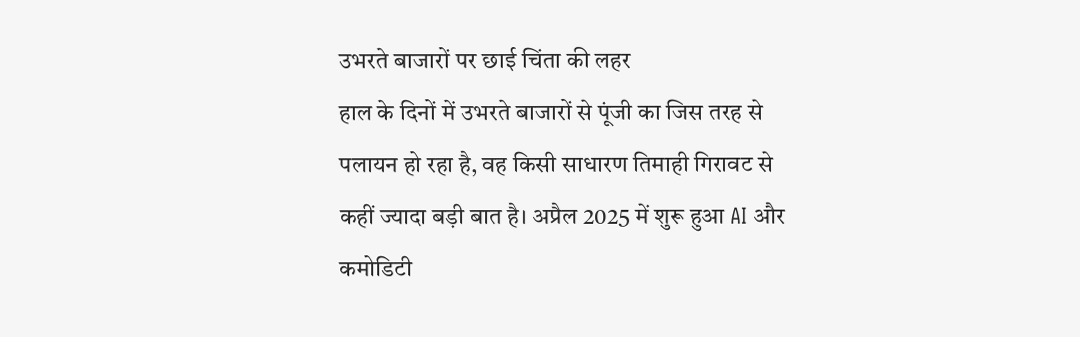उभरते बाजारों पर छाई चिंता की लहर
हाल के दिनों में उभरते बाजारों से पूंजी का जिस तरह से पलायन हो रहा है, वह किसी साधारण तिमाही गिरावट से कहीं ज्यादा बड़ी बात है। अप्रैल 2025 में शुरू हुआ AI और कमोडिटी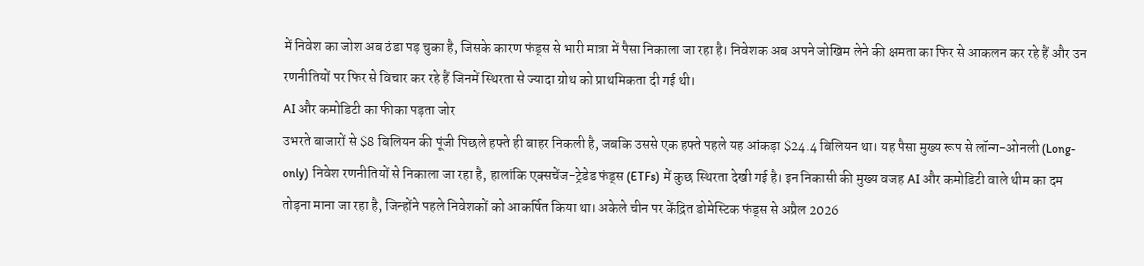में निवेश का जोश अब ठंडा पड़ चुका है, जिसके कारण फंड्स से भारी मात्रा में पैसा निकाला जा रहा है। निवेशक अब अपने जोखिम लेने की क्षमता का फिर से आकलन कर रहे हैं और उन रणनीतियों पर फिर से विचार कर रहे हैं जिनमें स्थिरता से ज्यादा ग्रोथ को प्राथमिकता दी गई थी।
AI और कमोडिटी का फीका पड़ता जोर
उभरते बाजारों से $8 बिलियन की पूंजी पिछले हफ्ते ही बाहर निकली है, जबकि उससे एक हफ्ते पहले यह आंकड़ा $24.4 बिलियन था। यह पैसा मुख्य रूप से लॉन्ग-ओनली (Long-only) निवेश रणनीतियों से निकाला जा रहा है, हालांकि एक्सचेंज-ट्रेडेड फंड्स (ETFs) में कुछ स्थिरता देखी गई है। इन निकासी की मुख्य वजह AI और कमोडिटी वाले थीम का दम तोड़ना माना जा रहा है, जिन्होंने पहले निवेशकों को आकर्षित किया था। अकेले चीन पर केंद्रित डोमेस्टिक फंड्स से अप्रैल 2026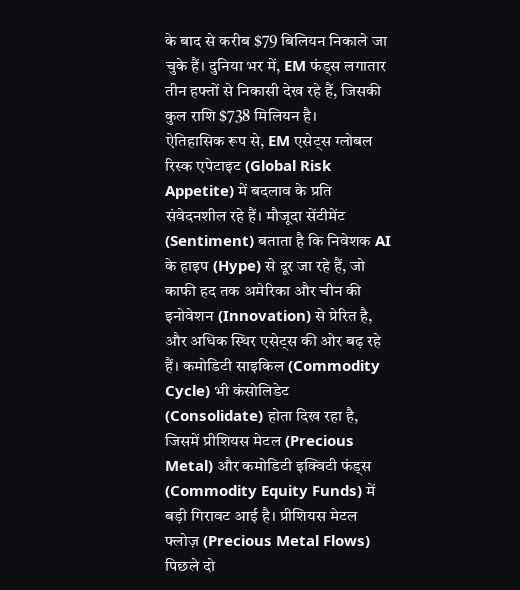के बाद से करीब $79 बिलियन निकाले जा चुके हैं। दुनिया भर में, EM फंड्स लगातार तीन हफ्तों से निकासी देख रहे हैं, जिसकी कुल राशि $738 मिलियन है।
ऐतिहासिक रूप से, EM एसेट्स ग्लोबल रिस्क एपेटाइट (Global Risk Appetite) में बदलाव के प्रति संवेदनशील रहे हैं। मौजूदा सेंटीमेंट (Sentiment) बताता है कि निवेशक AI के हाइप (Hype) से दूर जा रहे हैं, जो काफी हद तक अमेरिका और चीन की इनोवेशन (Innovation) से प्रेरित है, और अधिक स्थिर एसेट्स की ओर बढ़ रहे हैं। कमोडिटी साइकिल (Commodity Cycle) भी कंसोलिडेट (Consolidate) होता दिख रहा है, जिसमें प्रीशियस मेटल (Precious Metal) और कमोडिटी इक्विटी फंड्स (Commodity Equity Funds) में बड़ी गिरावट आई है। प्रीशियस मेटल फ्लोज़ (Precious Metal Flows) पिछले दो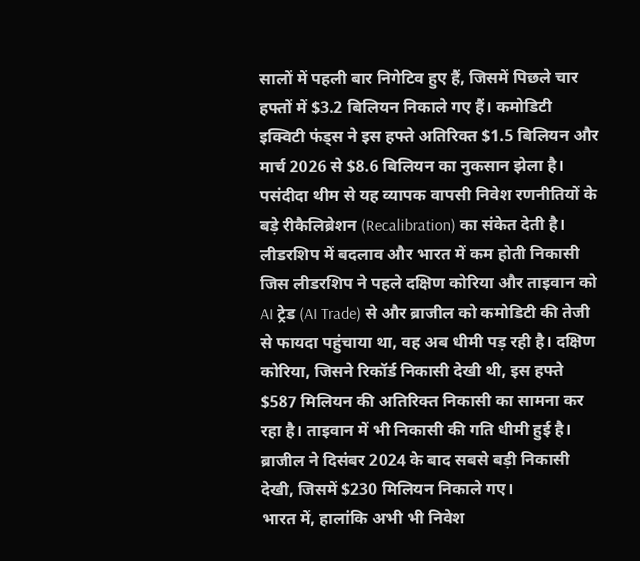सालों में पहली बार निगेटिव हुए हैं, जिसमें पिछले चार हफ्तों में $3.2 बिलियन निकाले गए हैं। कमोडिटी इक्विटी फंड्स ने इस हफ्ते अतिरिक्त $1.5 बिलियन और मार्च 2026 से $8.6 बिलियन का नुकसान झेला है। पसंदीदा थीम से यह व्यापक वापसी निवेश रणनीतियों के बड़े रीकैलिब्रेशन (Recalibration) का संकेत देती है।
लीडरशिप में बदलाव और भारत में कम होती निकासी
जिस लीडरशिप ने पहले दक्षिण कोरिया और ताइवान को AI ट्रेड (AI Trade) से और ब्राजील को कमोडिटी की तेजी से फायदा पहुंचाया था, वह अब धीमी पड़ रही है। दक्षिण कोरिया, जिसने रिकॉर्ड निकासी देखी थी, इस हफ्ते $587 मिलियन की अतिरिक्त निकासी का सामना कर रहा है। ताइवान में भी निकासी की गति धीमी हुई है। ब्राजील ने दिसंबर 2024 के बाद सबसे बड़ी निकासी देखी, जिसमें $230 मिलियन निकाले गए।
भारत में, हालांकि अभी भी निवेश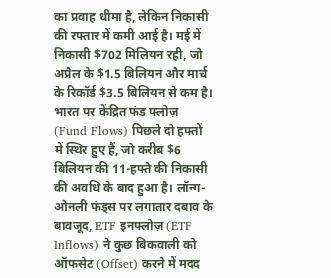का प्रवाह धीमा है, लेकिन निकासी की रफ्तार में कमी आई है। मई में निकासी $702 मिलियन रही, जो अप्रैल के $1.5 बिलियन और मार्च के रिकॉर्ड $3.5 बिलियन से कम है। भारत पर केंद्रित फंड फ्लोज़ (Fund Flows) पिछले दो हफ्तों में स्थिर हुए हैं, जो करीब $6 बिलियन की 11-हफ्ते की निकासी की अवधि के बाद हुआ है। लॉन्ग-ओनली फंड्स पर लगातार दबाव के बावजूद, ETF इनफ्लोज़ (ETF Inflows) ने कुछ बिकवाली को ऑफसेट (Offset) करने में मदद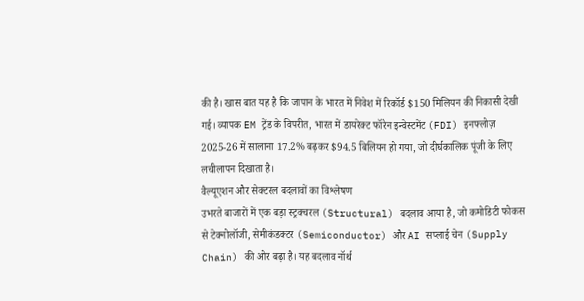की है। खास बात यह है कि जापान के भारत में निवेश में रिकॉर्ड $150 मिलियन की निकासी देखी गई। व्यापक EM ट्रेंड के विपरीत, भारत में डायरेक्ट फॉरेन इन्वेस्टमेंट (FDI) इनफ्लोज़ 2025-26 में सालाना 17.2% बढ़कर $94.5 बिलियन हो गया, जो दीर्घकालिक पूंजी के लिए लचीलापन दिखाता है।
वैल्यूएशन और सेक्टरल बदलावों का विश्लेषण
उभरते बाजारों में एक बड़ा स्ट्रक्चरल (Structural) बदलाव आया है, जो कमोडिटी फोकस से टेक्नोलॉजी, सेमीकंडक्टर (Semiconductor) और AI सप्लाई चेन (Supply Chain) की ओर बढ़ा है। यह बदलाव नॉर्थ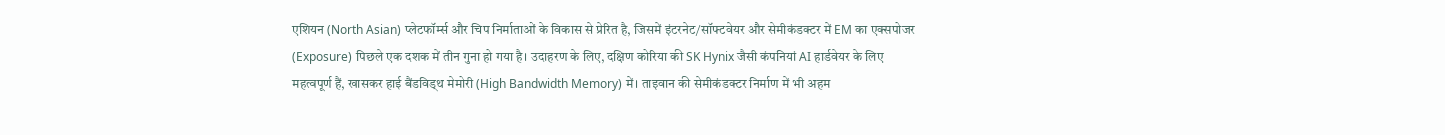एशियन (North Asian) प्लेटफॉर्म्स और चिप निर्माताओं के विकास से प्रेरित है, जिसमें इंटरनेट/सॉफ्टवेयर और सेमीकंडक्टर में EM का एक्सपोजर (Exposure) पिछले एक दशक में तीन गुना हो गया है। उदाहरण के लिए, दक्षिण कोरिया की SK Hynix जैसी कंपनियां AI हार्डवेयर के लिए महत्वपूर्ण हैं, खासकर हाई बैंडविड्थ मेमोरी (High Bandwidth Memory) में। ताइवान की सेमीकंडक्टर निर्माण में भी अहम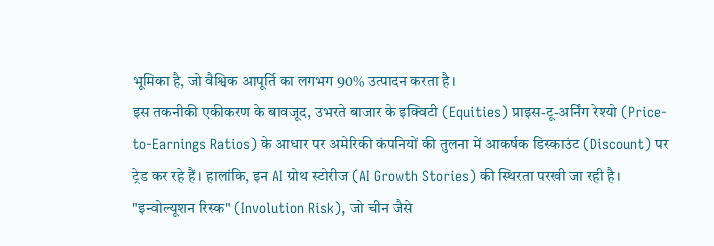भूमिका है, जो वैश्विक आपूर्ति का लगभग 90% उत्पादन करता है।
इस तकनीकी एकीकरण के बावजूद, उभरते बाजार के इक्विटी (Equities) प्राइस-टू-अर्निंग रेश्यो (Price-to-Earnings Ratios) के आधार पर अमेरिकी कंपनियों की तुलना में आकर्षक डिस्काउंट (Discount) पर ट्रेड कर रहे हैं। हालांकि, इन AI ग्रोथ स्टोरीज (AI Growth Stories) की स्थिरता परखी जा रही है। "इन्वोल्यूशन रिस्क" (Involution Risk), जो चीन जैसे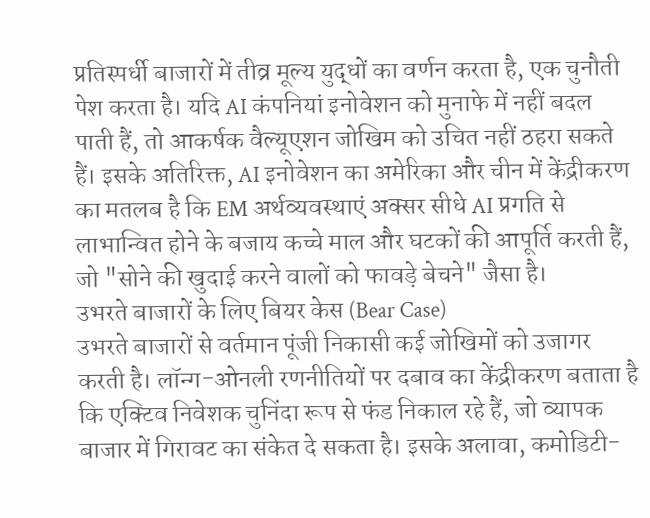प्रतिस्पर्धी बाजारों में तीव्र मूल्य युद्धों का वर्णन करता है, एक चुनौती पेश करता है। यदि AI कंपनियां इनोवेशन को मुनाफे में नहीं बदल पाती हैं, तो आकर्षक वैल्यूएशन जोखिम को उचित नहीं ठहरा सकते हैं। इसके अतिरिक्त, AI इनोवेशन का अमेरिका और चीन में केंद्रीकरण का मतलब है कि EM अर्थव्यवस्थाएं अक्सर सीधे AI प्रगति से लाभान्वित होने के बजाय कच्चे माल और घटकों की आपूर्ति करती हैं, जो "सोने की खुदाई करने वालों को फावड़े बेचने" जैसा है।
उभरते बाजारों के लिए बियर केस (Bear Case)
उभरते बाजारों से वर्तमान पूंजी निकासी कई जोखिमों को उजागर करती है। लॉन्ग-ओनली रणनीतियों पर दबाव का केंद्रीकरण बताता है कि एक्टिव निवेशक चुनिंदा रूप से फंड निकाल रहे हैं, जो व्यापक बाजार में गिरावट का संकेत दे सकता है। इसके अलावा, कमोडिटी-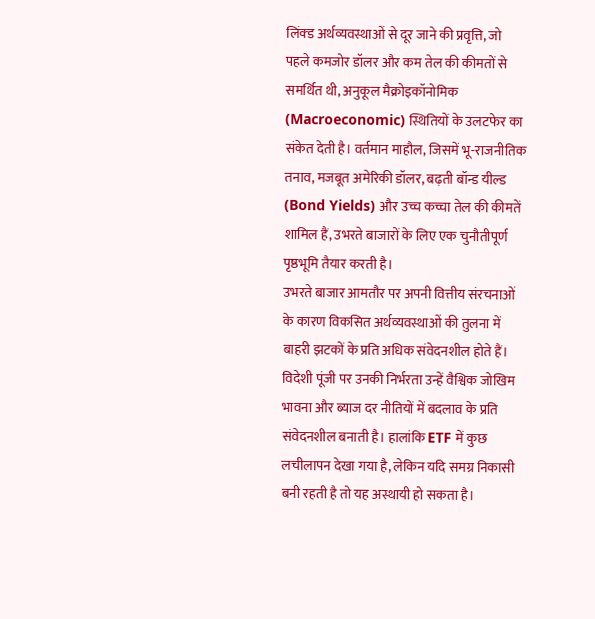लिंक्ड अर्थव्यवस्थाओं से दूर जाने की प्रवृत्ति, जो पहले कमजोर डॉलर और कम तेल की कीमतों से समर्थित थी, अनुकूल मैक्रोइकॉनोमिक (Macroeconomic) स्थितियों के उलटफेर का संकेत देती है। वर्तमान माहौल, जिसमें भू-राजनीतिक तनाव, मजबूत अमेरिकी डॉलर, बढ़ती बॉन्ड यील्ड (Bond Yields) और उच्च कच्चा तेल की कीमतें शामिल हैं, उभरते बाजारों के लिए एक चुनौतीपूर्ण पृष्ठभूमि तैयार करती है।
उभरते बाजार आमतौर पर अपनी वित्तीय संरचनाओं के कारण विकसित अर्थव्यवस्थाओं की तुलना में बाहरी झटकों के प्रति अधिक संवेदनशील होते हैं। विदेशी पूंजी पर उनकी निर्भरता उन्हें वैश्विक जोखिम भावना और ब्याज दर नीतियों में बदलाव के प्रति संवेदनशील बनाती है। हालांकि ETF में कुछ लचीलापन देखा गया है, लेकिन यदि समग्र निकासी बनी रहती है तो यह अस्थायी हो सकता है।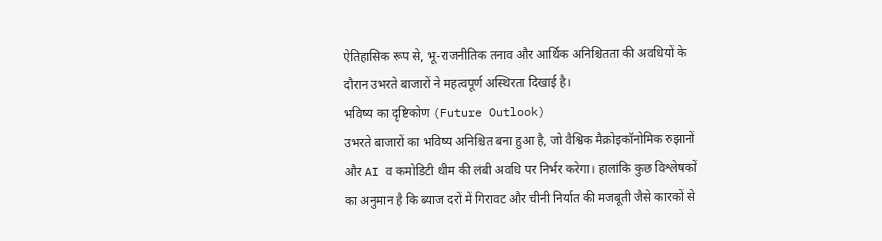ऐतिहासिक रूप से, भू-राजनीतिक तनाव और आर्थिक अनिश्चितता की अवधियों के दौरान उभरते बाजारों ने महत्वपूर्ण अस्थिरता दिखाई है।
भविष्य का दृष्टिकोण (Future Outlook)
उभरते बाजारों का भविष्य अनिश्चित बना हुआ है, जो वैश्विक मैक्रोइकॉनोमिक रुझानों और AI व कमोडिटी थीम की लंबी अवधि पर निर्भर करेगा। हालांकि कुछ विश्लेषकों का अनुमान है कि ब्याज दरों में गिरावट और चीनी निर्यात की मजबूती जैसे कारकों से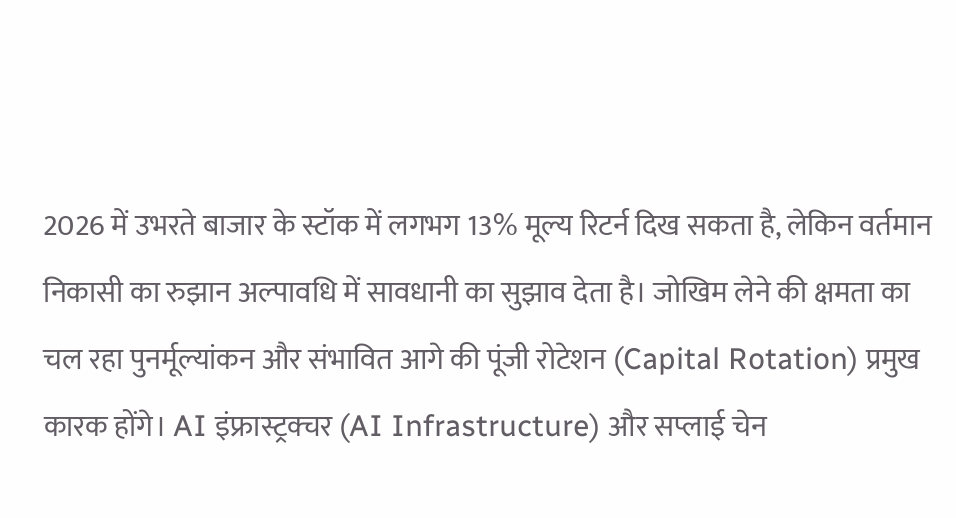2026 में उभरते बाजार के स्टॉक में लगभग 13% मूल्य रिटर्न दिख सकता है, लेकिन वर्तमान निकासी का रुझान अल्पावधि में सावधानी का सुझाव देता है। जोखिम लेने की क्षमता का चल रहा पुनर्मूल्यांकन और संभावित आगे की पूंजी रोटेशन (Capital Rotation) प्रमुख कारक होंगे। AI इंफ्रास्ट्रक्चर (AI Infrastructure) और सप्लाई चेन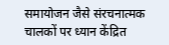समायोजन जैसे संरचनात्मक चालकों पर ध्यान केंद्रित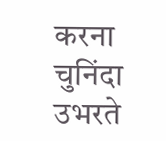करना चुनिंदा उभरते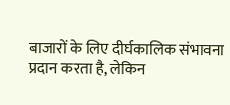बाजारों के लिए दीर्घकालिक संभावना प्रदान करता है, लेकिन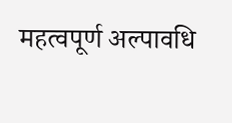महत्वपूर्ण अल्पावधि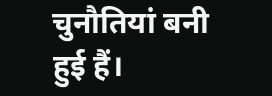चुनौतियां बनी हुई हैं।